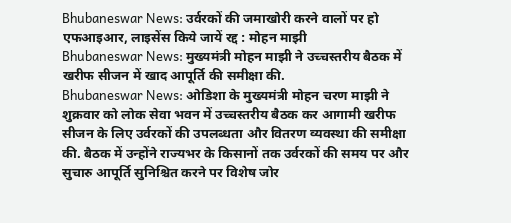Bhubaneswar News: उर्वरकों की जमाखोरी करने वालों पर हो एफआइआर, लाइसेंस किये जायें रद्द : मोहन माझी
Bhubaneswar News: मुख्यमंत्री मोहन माझी ने उच्चस्तरीय बैठक में खरीफ सीजन में खाद आपूर्ति की समीक्षा की.
Bhubaneswar News: ओडिशा के मुख्यमंत्री मोहन चरण माझी ने शुक्रवार को लोक सेवा भवन में उच्चस्तरीय बैठक कर आगामी खरीफ सीजन के लिए उर्वरकों की उपलब्धता और वितरण व्यवस्था की समीक्षा की. बैठक में उन्होंने राज्यभर के किसानों तक उर्वरकों की समय पर और सुचारु आपूर्ति सुनिश्चित करने पर विशेष जोर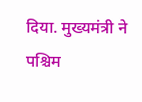दिया. मुख्यमंत्री ने पश्चिम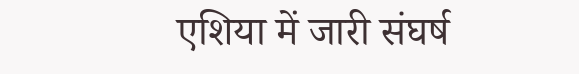एशिया में जारी संघर्ष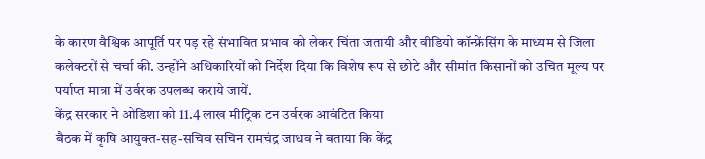के कारण वैश्विक आपूर्ति पर पड़ रहे संभावित प्रभाव को लेकर चिंता जतायी और वीडियो कॉन्फ्रेंसिंग के माध्यम से जिला कलेक्टरों से चर्चा की. उन्होंने अधिकारियों को निर्देश दिया कि विशेष रूप से छोटे और सीमांत किसानों को उचित मूल्य पर पर्याप्त मात्रा में उर्वरक उपलब्ध कराये जायें.
केंद्र सरकार ने ओडिशा को 11.4 लाख मीट्रिक टन उर्वरक आवंटित किया
बैठक में कृषि आयुक्त-सह-सचिव सचिन रामचंद्र जाधव ने बताया कि केंद्र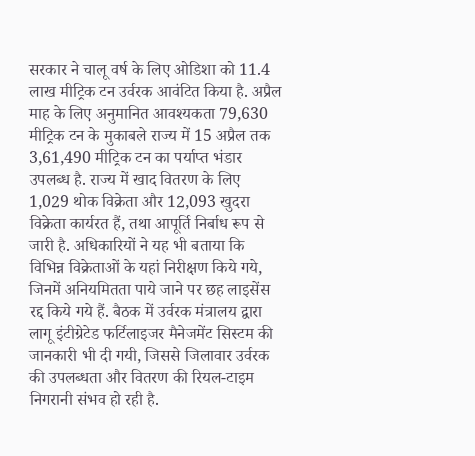सरकार ने चालू वर्ष के लिए ओडिशा को 11.4 लाख मीट्रिक टन उर्वरक आवंटित किया है. अप्रैल माह के लिए अनुमानित आवश्यकता 79,630 मीट्रिक टन के मुकाबले राज्य में 15 अप्रैल तक 3,61,490 मीट्रिक टन का पर्याप्त भंडार उपलब्ध है. राज्य में खाद वितरण के लिए 1,029 थोक विक्रेता और 12,093 खुदरा विक्रेता कार्यरत हैं, तथा आपूर्ति निर्बाध रूप से जारी है. अधिकारियों ने यह भी बताया कि विभिन्न विक्रेताओं के यहां निरीक्षण किये गये, जिनमें अनियमितता पाये जाने पर छह लाइसेंस रद्द किये गये हैं. बैठक में उर्वरक मंत्रालय द्वारा लागू इंटीग्रेटेड फर्टिलाइजर मैनेजमेंट सिस्टम की जानकारी भी दी गयी, जिससे जिलावार उर्वरक की उपलब्धता और वितरण की रियल-टाइम निगरानी संभव हो रही है.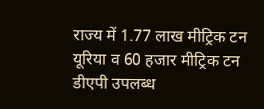राज्य में 1.77 लाख मीट्रिक टन यूरिया व 60 हजार मीट्रिक टन डीएपी उपलब्ध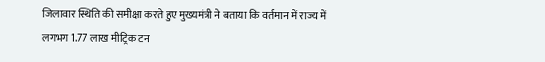जिलावार स्थिति की समीक्षा करते हुए मुख्यमंत्री ने बताया कि वर्तमान में राज्य में लगभग 1.77 लाख मीट्रिक टन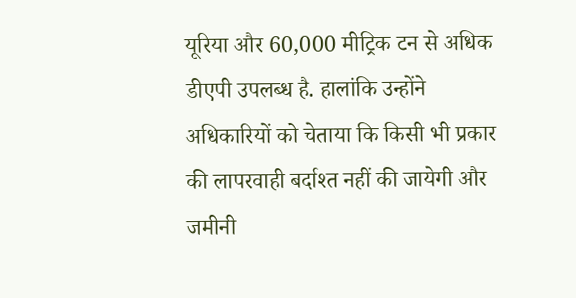यूरिया और 60,000 मीट्रिक टन से अधिक डीएपी उपलब्ध है. हालांकि उन्होंने अधिकारियों को चेताया कि किसी भी प्रकार की लापरवाही बर्दाश्त नहीं की जायेगी और जमीनी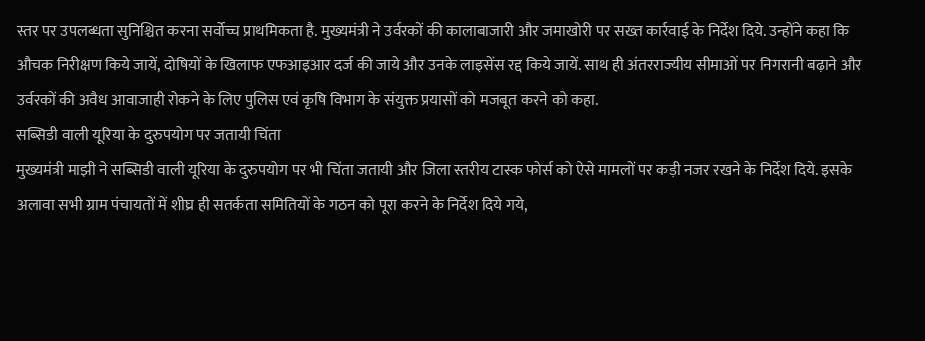स्तर पर उपलब्धता सुनिश्चित करना सर्वोच्च प्राथमिकता है. मुख्यमंत्री ने उर्वरकों की कालाबाजारी और जमाखोरी पर सख्त कार्रवाई के निर्देश दिये. उन्होंने कहा कि औचक निरीक्षण किये जायें, दोषियों के खिलाफ एफआइआर दर्ज की जाये और उनके लाइसेंस रद्द किये जायें. साथ ही अंतरराज्यीय सीमाओं पर निगरानी बढ़ाने और उर्वरकों की अवैध आवाजाही रोकने के लिए पुलिस एवं कृषि विभाग के संयुक्त प्रयासों को मजबूत करने को कहा.
सब्सिडी वाली यूरिया के दुरुपयोग पर जतायी चिंता
मुख्यमंत्री माझी ने सब्सिडी वाली यूरिया के दुरुपयोग पर भी चिंता जतायी और जिला स्तरीय टास्क फोर्स को ऐसे मामलों पर कड़ी नजर रखने के निर्देश दिये. इसके अलावा सभी ग्राम पंचायतों में शीघ्र ही सतर्कता समितियों के गठन को पूरा करने के निर्देश दिये गये,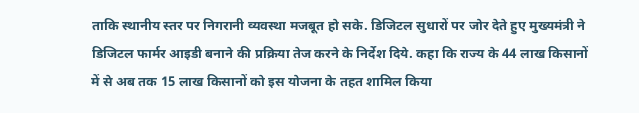ताकि स्थानीय स्तर पर निगरानी व्यवस्था मजबूत हो सके. डिजिटल सुधारों पर जोर देते हुए मुख्यमंत्री ने डिजिटल फार्मर आइडी बनाने की प्रक्रिया तेज करने के निर्देश दिये. कहा कि राज्य के 44 लाख किसानों में से अब तक 15 लाख किसानों को इस योजना के तहत शामिल किया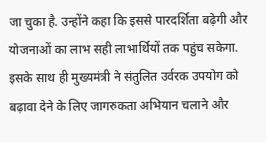जा चुका है. उन्होंने कहा कि इससे पारदर्शिता बढ़ेगी और योजनाओं का लाभ सही लाभार्थियों तक पहुंच सकेगा. इसके साथ ही मुख्यमंत्री ने संतुलित उर्वरक उपयोग को बढ़ावा देने के लिए जागरुकता अभियान चलाने और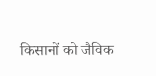किसानों को जैविक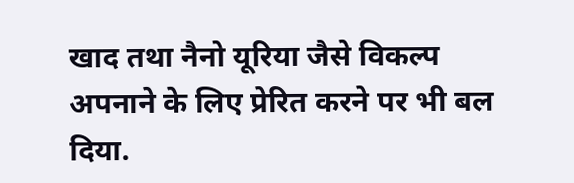खाद तथा नैनो यूरिया जैसे विकल्प अपनाने के लिए प्रेरित करने पर भी बल दिया.